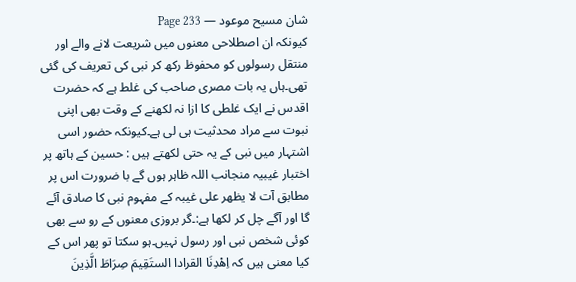شان مسیح موعود — Page 233
کیونکہ ان اصطلاحی معنوں میں شریعت لانے والے اور منتقل رسولوں کو محفوظ رکھ کر نبی کی تعریف کی گئی تھی۔ہاں یہ بات مصری صاحب کی غلط ہے کہ حضرت اقدس نے ایک غلطی کا ازا نہ لکھنے کے وقت بھی اپنی نبوت سے مراد محدثیت ہی لی ہے۔کیونکہ حضور اسی اشتہار میں نبی کے یہ حتی لکھتے ہیں : حسین کے ہاتھ پر اختبار غیبیہ منجانب اللہ ظاہر ہوں گے با ضرورت اس پر مطابق آت لا يظهر علی غیبہ کے مفہوم نبی کا صادق آئے گا اور آگے چل کر لکھا ہے:۔گر بروزی معنوں کے رو سے بھی کوئی شخص نبی اور رسول نہیں۔ہو سکتا تو پھر اس کے کیا معنی ہیں کہ اِهْدِنَا القرادا الستَقِيمَ صِرَاطَ الَّذِينَ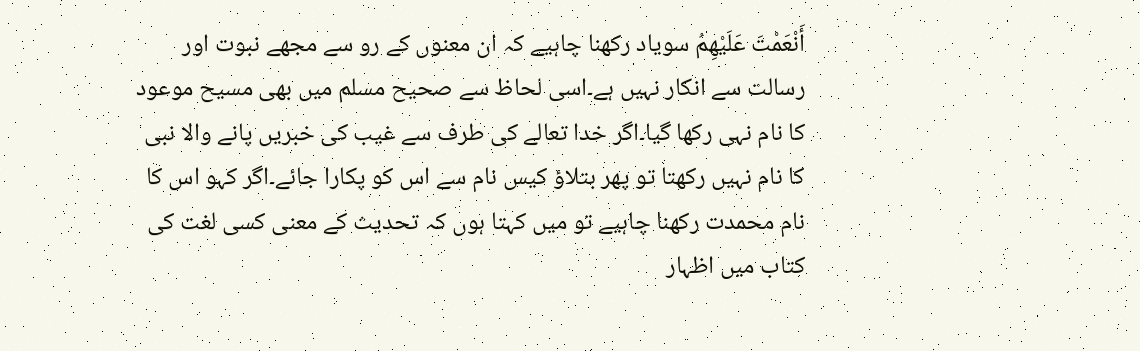أَنْعَمْتَ عَلَيْهِمُ سویاد رکھنا چاہیے کہ ان معنوں کے رو سے مجھے نبوت اور رسالت سے انکار نہیں ہے۔اسی لحاظ سے صحیح مسلم میں بھی مسیح موعود کا نام نہی رکھا گیا۔اگر خدا تعالے کی طرف سے غیب کی خبریں پانے والا نبی کا نام نہیں رکھتا تو پھر بتلاؤ کیس نام سے اس کو پکارا جائے۔اگر کہو اس کا نام محمدت رکھنا چاہیے تو میں کہتا ہوں کہ تحدیث کے معنی کسی لغت کی کتاب میں اظہار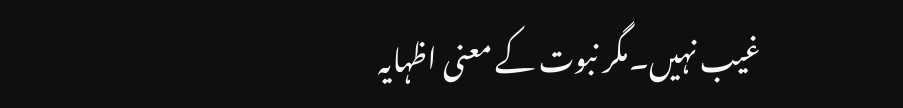غیب نہیں۔مگر نبوت کے معنی اظہایہ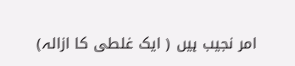امر نجیب ہیں ( ایک غلطی کا ازالہ)